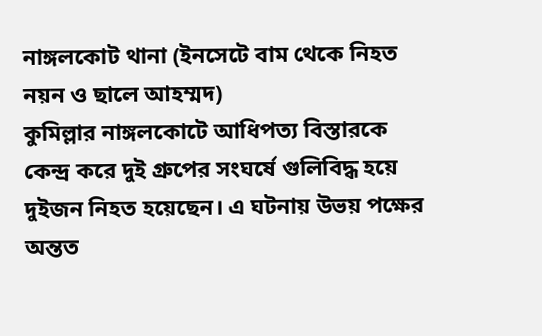নাঙ্গলকোট থানা (ইনসেটে বাম থেকে নিহত নয়ন ও ছালে আহম্মদ)
কুমিল্লার নাঙ্গলকোটে আধিপত্য বিস্তারকে কেন্দ্র করে দুই গ্রুপের সংঘর্ষে গুলিবিদ্ধ হয়ে দুইজন নিহত হয়েছেন। এ ঘটনায় উভয় পক্ষের অন্তত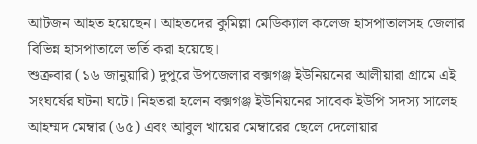আটজন আহত হয়েছেন। আহতদের কুমিল্লা মেডিক্যাল কলেজ হাসপাতালসহ জেলার বিভিন্ন হাসপাতালে ভর্তি করা হয়েছে।
শুক্রবার (১৬ জানুয়ারি) দুপুরে উপজেলার বক্সগঞ্জ ইউনিয়নের আলীয়ারা গ্রামে এই সংঘর্ষের ঘটনা ঘটে। নিহতরা হলেন বক্সগঞ্জ ইউনিয়নের সাবেক ইউপি সদস্য সালেহ আহম্মদ মেম্বার (৬৫) এবং আবুল খায়ের মেম্বারের ছেলে দেলোয়ার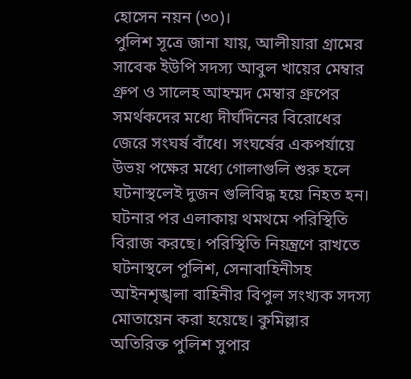হোসেন নয়ন (৩০)।
পুলিশ সূত্রে জানা যায়, আলীয়ারা গ্রামের সাবেক ইউপি সদস্য আবুল খায়ের মেম্বার গ্রুপ ও সালেহ আহম্মদ মেম্বার গ্রুপের সমর্থকদের মধ্যে দীর্ঘদিনের বিরোধের জেরে সংঘর্ষ বাঁধে। সংঘর্ষের একপর্যায়ে উভয় পক্ষের মধ্যে গোলাগুলি শুরু হলে ঘটনাস্থলেই দুজন গুলিবিদ্ধ হয়ে নিহত হন।
ঘটনার পর এলাকায় থমথমে পরিস্থিতি বিরাজ করছে। পরিস্থিতি নিয়ন্ত্রণে রাখতে ঘটনাস্থলে পুলিশ, সেনাবাহিনীসহ আইনশৃঙ্খলা বাহিনীর বিপুল সংখ্যক সদস্য মোতায়েন করা হয়েছে। কুমিল্লার অতিরিক্ত পুলিশ সুপার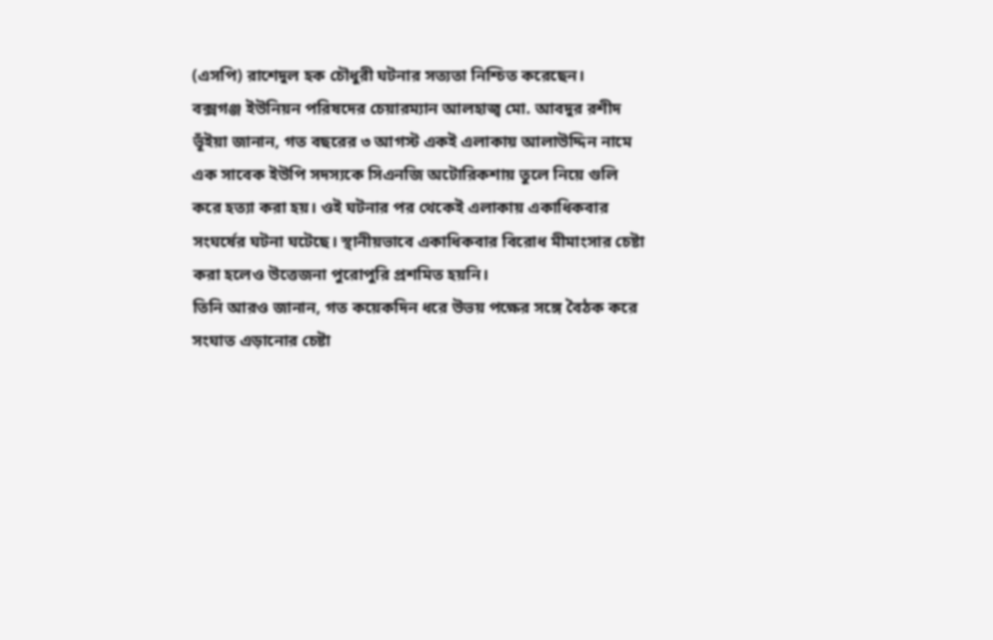(এসপি) রাশেদুল হক চৌধুরী ঘটনার সত্যতা নিশ্চিত করেছেন।
বক্সগঞ্জ ইউনিয়ন পরিষদের চেয়ারম্যান আলহাজ্ব মো. আবদুর রশীদ ভূঁইয়া জানান, গত বছরের ৩ আগস্ট একই এলাকায় আলাউদ্দিন নামে এক সাবেক ইউপি সদস্যকে সিএনজি অটোরিকশায় তুলে নিয়ে গুলি করে হত্যা করা হয়। ওই ঘটনার পর থেকেই এলাকায় একাধিকবার সংঘর্ষের ঘটনা ঘটেছে। স্থানীয়ভাবে একাধিকবার বিরোধ মীমাংসার চেষ্টা করা হলেও উত্তেজনা পুরোপুরি প্রশমিত হয়নি।
তিনি আরও জানান, গত কয়েকদিন ধরে উভয় পক্ষের সঙ্গে বৈঠক করে সংঘাত এড়ানোর চেষ্টা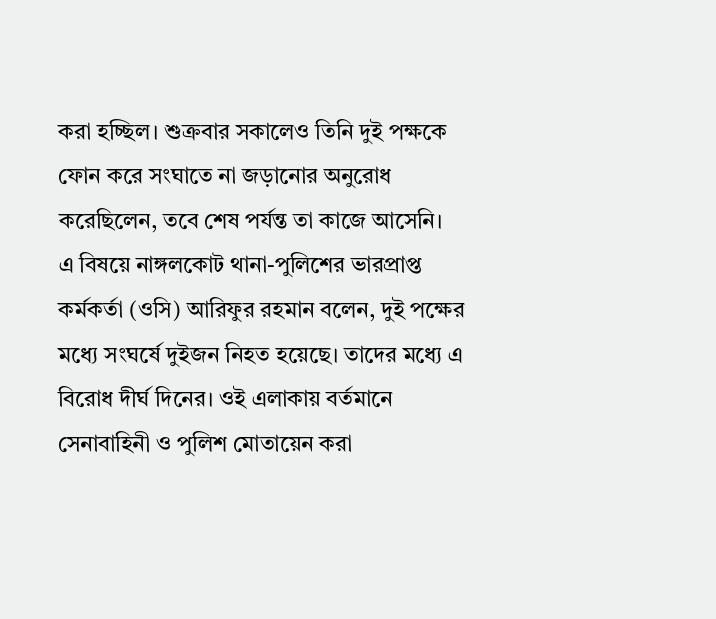করা হচ্ছিল। শুক্রবার সকালেও তিনি দুই পক্ষকে ফোন করে সংঘাতে না জড়ানোর অনুরোধ করেছিলেন, তবে শেষ পর্যন্ত তা কাজে আসেনি।
এ বিষয়ে নাঙ্গলকোট থানা-পুলিশের ভারপ্রাপ্ত কর্মকর্তা (ওসি) আরিফুর রহমান বলেন, দুই পক্ষের মধ্যে সংঘর্ষে দুইজন নিহত হয়েছে। তাদের মধ্যে এ বিরোধ দীর্ঘ দিনের। ওই এলাকায় বর্তমানে সেনাবাহিনী ও পুলিশ মোতায়েন করা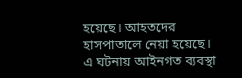হয়েছে। আহতদের হাসপাতালে নেয়া হয়েছে। এ ঘটনায় আইনগত ব্যবস্থা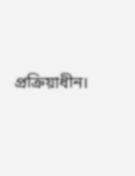প্রক্রিয়াধীন।